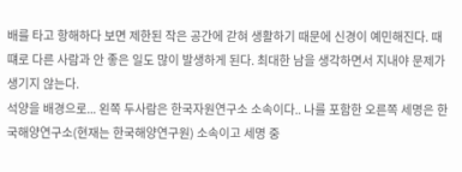배를 타고 항해하다 보면 제한된 작은 공간에 갇혀 생활하기 때문에 신경이 예민해진다. 때떄로 다른 사람과 안 좋은 일도 많이 발생하게 된다. 최대한 남을 생각하면서 지내야 문제가 생기지 않는다.
석양을 배경으로... 왼쪽 두사람은 한국자원연구소 소속이다.. 나를 포함한 오른쪽 세명은 한국해양연구소(현재는 한국해양연구원) 소속이고 세명 중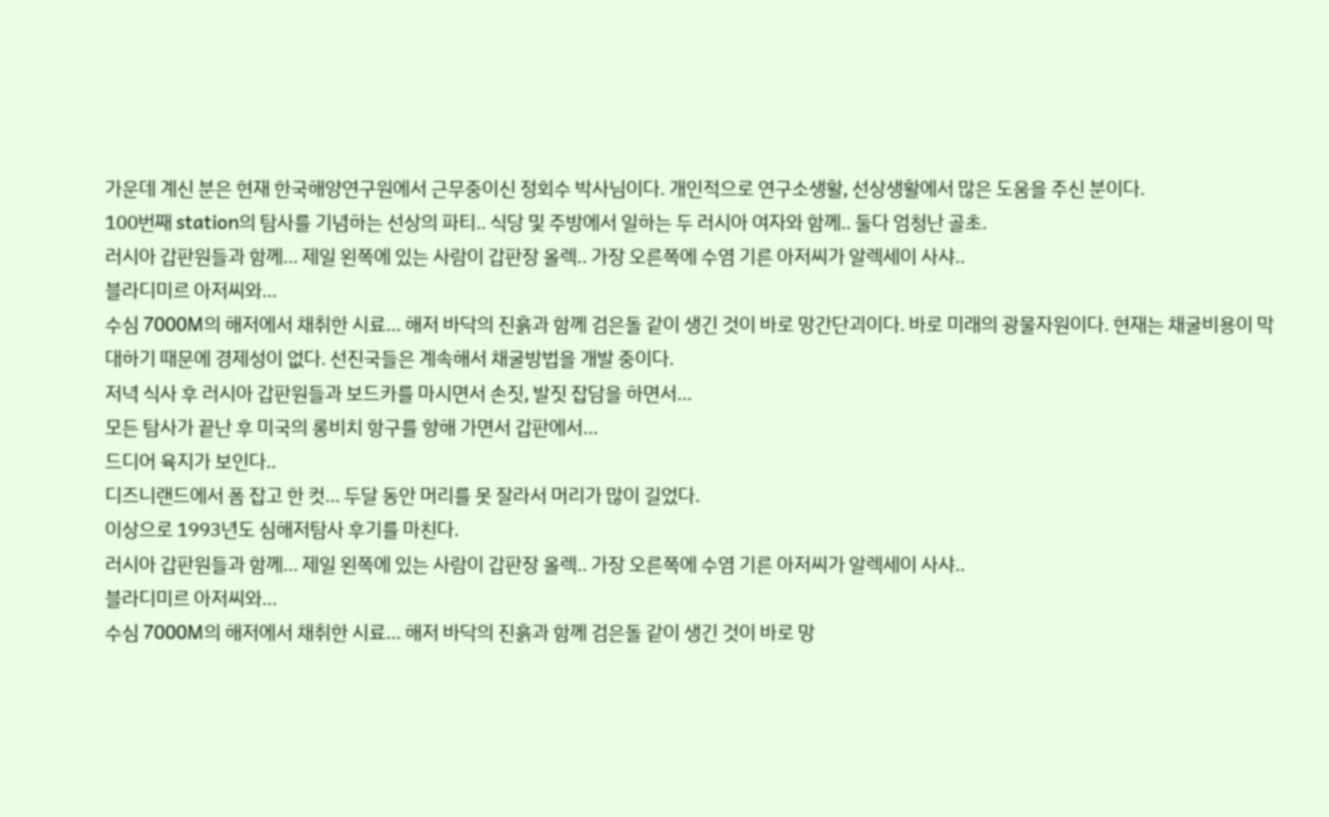가운데 계신 분은 현재 한국해양연구원에서 근무중이신 정회수 박사님이다. 개인적으로 연구소생활, 선상생활에서 많은 도움을 주신 분이다.
100번째 station의 탐사를 기념하는 선상의 파티.. 식당 및 주방에서 일하는 두 러시아 여자와 함께.. 둘다 엄청난 골초.
러시아 갑판원들과 함께... 제일 왼쪽에 있는 사람이 갑판장 올렉.. 가장 오른쪽에 수염 기른 아저씨가 알렉세이 사샤..
블라디미르 아저씨와...
수심 7000M의 해저에서 채취한 시료... 해저 바닥의 진흙과 함께 검은돌 같이 생긴 것이 바로 망간단괴이다. 바로 미래의 광물자원이다. 현재는 채굴비용이 막대하기 때문에 경제성이 없다. 선진국들은 계속해서 채굴방법을 개발 중이다.
저녁 식사 후 러시아 갑판원들과 보드카를 마시면서 손짓, 발짓 잡담을 하면서...
모든 탐사가 끝난 후 미국의 롱비치 항구를 향해 가면서 갑판에서...
드디어 육지가 보인다..
디즈니랜드에서 폼 잡고 한 컷... 두달 동안 머리를 못 잘라서 머리가 많이 길었다.
이상으로 1993년도 심해저탐사 후기를 마친다.
러시아 갑판원들과 함께... 제일 왼쪽에 있는 사람이 갑판장 올렉.. 가장 오른쪽에 수염 기른 아저씨가 알렉세이 사샤..
블라디미르 아저씨와...
수심 7000M의 해저에서 채취한 시료... 해저 바닥의 진흙과 함께 검은돌 같이 생긴 것이 바로 망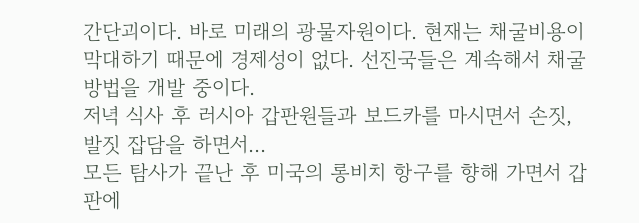간단괴이다. 바로 미래의 광물자원이다. 현재는 채굴비용이 막대하기 때문에 경제성이 없다. 선진국들은 계속해서 채굴방법을 개발 중이다.
저녁 식사 후 러시아 갑판원들과 보드카를 마시면서 손짓, 발짓 잡담을 하면서...
모든 탐사가 끝난 후 미국의 롱비치 항구를 향해 가면서 갑판에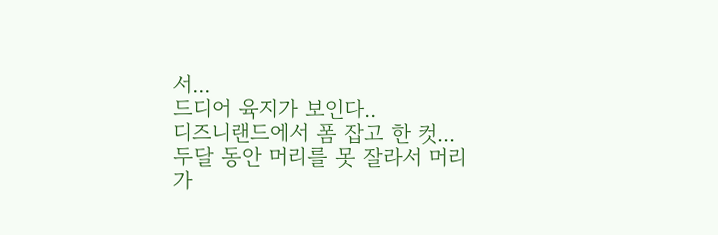서...
드디어 육지가 보인다..
디즈니랜드에서 폼 잡고 한 컷... 두달 동안 머리를 못 잘라서 머리가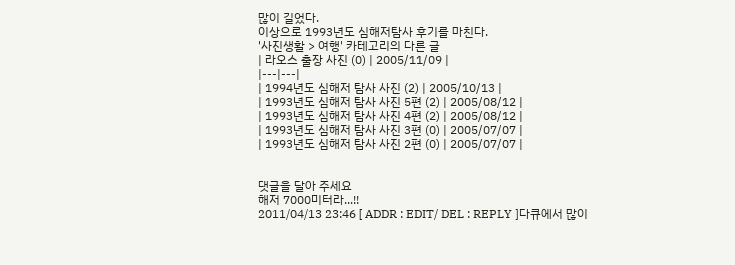많이 길었다.
이상으로 1993년도 심해저탐사 후기를 마친다.
'사진생활 > 여행' 카테고리의 다른 글
| 라오스 출장 사진 (0) | 2005/11/09 |
|---|---|
| 1994년도 심해저 탐사 사진 (2) | 2005/10/13 |
| 1993년도 심해저 탐사 사진 5편 (2) | 2005/08/12 |
| 1993년도 심해저 탐사 사진 4편 (2) | 2005/08/12 |
| 1993년도 심해저 탐사 사진 3편 (0) | 2005/07/07 |
| 1993년도 심해저 탐사 사진 2편 (0) | 2005/07/07 |


댓글을 달아 주세요
해저 7000미터라...!!
2011/04/13 23:46 [ ADDR : EDIT/ DEL : REPLY ]다큐에서 많이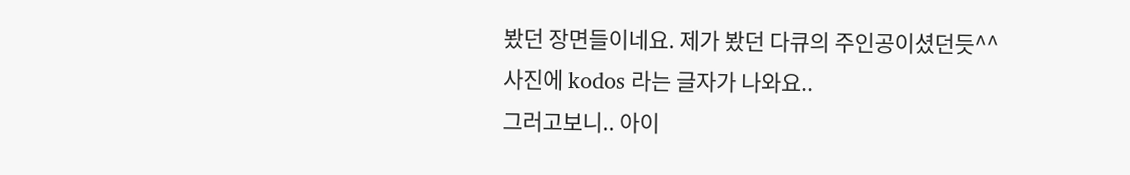봤던 장면들이네요. 제가 봤던 다큐의 주인공이셨던듯^^
사진에 kodos 라는 글자가 나와요..
그러고보니.. 아이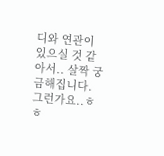디와 연관이 있으실 것 같아서.. 살짝 궁금해집니다.
그런가요..ㅎㅎ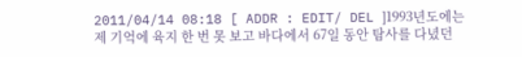2011/04/14 08:18 [ ADDR : EDIT/ DEL ]1993년도에는 제 기억에 육지 한 번 못 보고 바다에서 67일 동안 탐사를 다녔던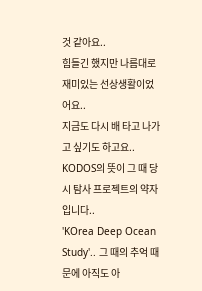것 같아요..
힘들긴 했지만 나름대로 재미있는 선상생활이었어요..
지금도 다시 배 타고 나가고 싶기도 하고요..
KODOS의 뜻이 그 때 당시 탐사 프로젝트의 약자입니다..
'KOrea Deep Ocean Study'.. 그 때의 추억 때문에 아직도 아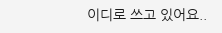이디로 쓰고 있어요..